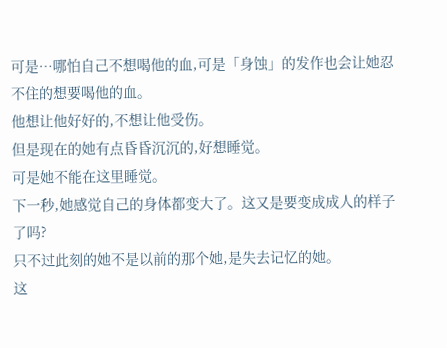可是…哪怕自己不想喝他的血,可是「身蚀」的发作也会让她忍不住的想要喝他的血。
他想让他好好的,不想让他受伤。
但是现在的她有点昏昏沉沉的,好想睡觉。
可是她不能在这里睡觉。
下一秒,她感觉自己的身体都变大了。这又是要变成成人的样子了吗?
只不过此刻的她不是以前的那个她,是失去记忆的她。
这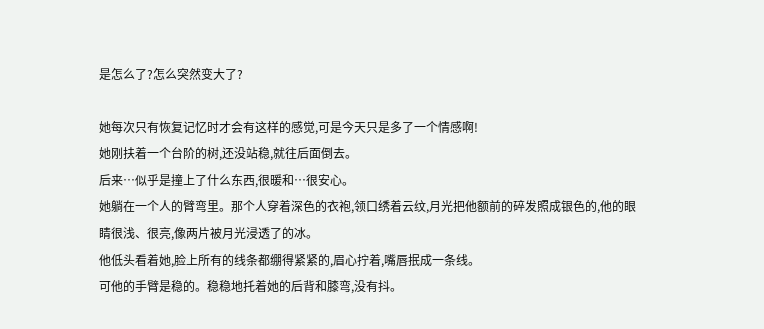是怎么了?怎么突然变大了?

她每次只有恢复记忆时才会有这样的感觉,可是今天只是多了一个情感啊!
她刚扶着一个台阶的树,还没站稳,就往后面倒去。
后来…似乎是撞上了什么东西,很暖和…很安心。
她躺在一个人的臂弯里。那个人穿着深色的衣袍,领口绣着云纹,月光把他额前的碎发照成银色的,他的眼睛很浅、很亮,像两片被月光浸透了的冰。
他低头看着她,脸上所有的线条都绷得紧紧的,眉心拧着,嘴唇抿成一条线。
可他的手臂是稳的。稳稳地托着她的后背和膝弯,没有抖。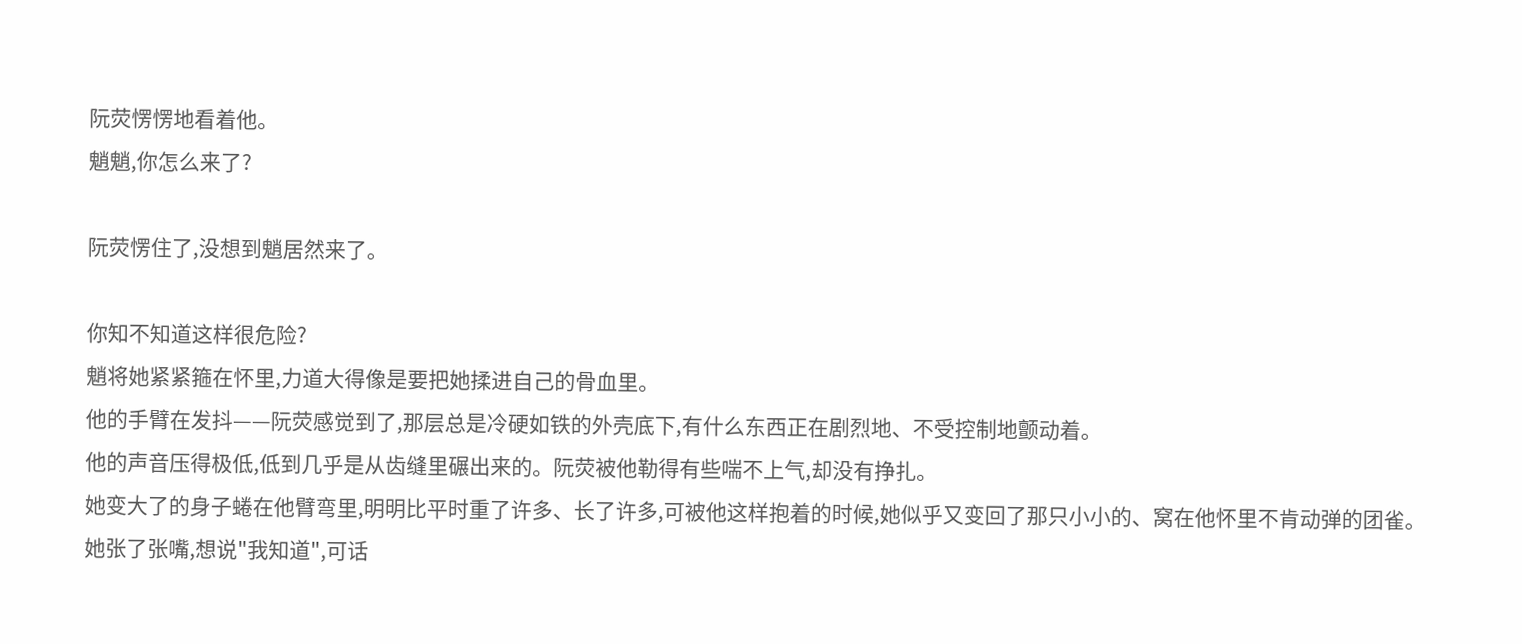阮荧愣愣地看着他。
魈魈,你怎么来了?

阮荧愣住了,没想到魈居然来了。

你知不知道这样很危险?
魈将她紧紧箍在怀里,力道大得像是要把她揉进自己的骨血里。
他的手臂在发抖——阮荧感觉到了,那层总是冷硬如铁的外壳底下,有什么东西正在剧烈地、不受控制地颤动着。
他的声音压得极低,低到几乎是从齿缝里碾出来的。阮荧被他勒得有些喘不上气,却没有挣扎。
她变大了的身子蜷在他臂弯里,明明比平时重了许多、长了许多,可被他这样抱着的时候,她似乎又变回了那只小小的、窝在他怀里不肯动弹的团雀。
她张了张嘴,想说"我知道",可话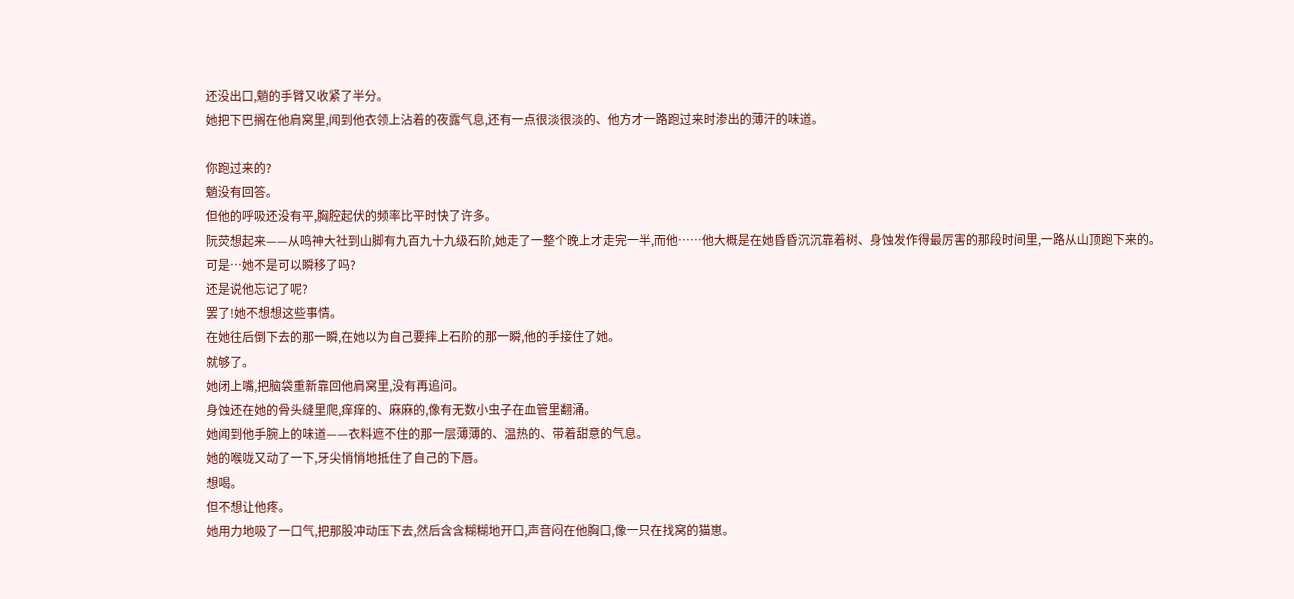还没出口,魈的手臂又收紧了半分。
她把下巴搁在他肩窝里,闻到他衣领上沾着的夜露气息,还有一点很淡很淡的、他方才一路跑过来时渗出的薄汗的味道。

你跑过来的?
魈没有回答。
但他的呼吸还没有平,胸腔起伏的频率比平时快了许多。
阮荧想起来——从鸣神大社到山脚有九百九十九级石阶,她走了一整个晚上才走完一半,而他……他大概是在她昏昏沉沉靠着树、身蚀发作得最厉害的那段时间里,一路从山顶跑下来的。
可是…她不是可以瞬移了吗?
还是说他忘记了呢?
罢了!她不想想这些事情。
在她往后倒下去的那一瞬,在她以为自己要摔上石阶的那一瞬,他的手接住了她。
就够了。
她闭上嘴,把脑袋重新靠回他肩窝里,没有再追问。
身蚀还在她的骨头缝里爬,痒痒的、麻麻的,像有无数小虫子在血管里翻涌。
她闻到他手腕上的味道——衣料遮不住的那一层薄薄的、温热的、带着甜意的气息。
她的喉咙又动了一下,牙尖悄悄地抵住了自己的下唇。
想喝。
但不想让他疼。
她用力地吸了一口气,把那股冲动压下去,然后含含糊糊地开口,声音闷在他胸口,像一只在找窝的猫崽。